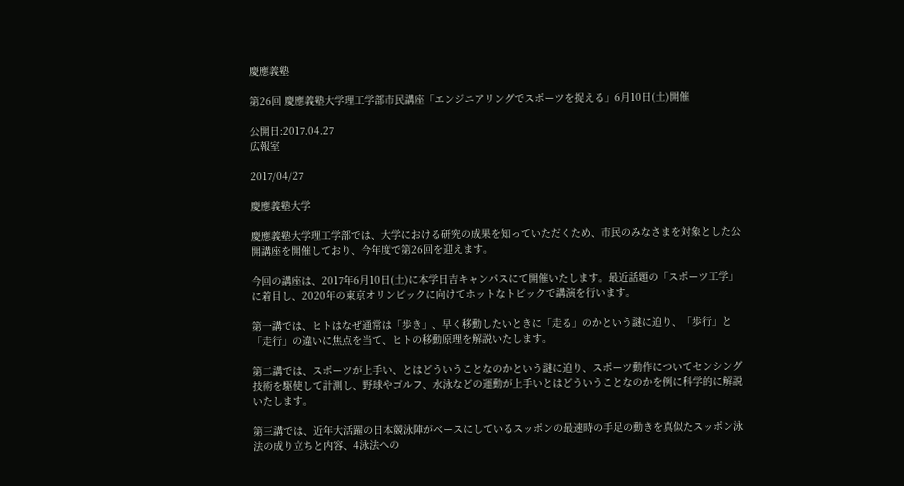慶應義塾

第26回 慶應義塾大学理工学部市民講座「エンジニアリングでスポーツを捉える」6月10日(土)開催

公開日:2017.04.27
広報室

2017/04/27

慶應義塾大学

慶應義塾大学理工学部では、大学における研究の成果を知っていただくため、市民のみなさまを対象とした公開講座を開催しており、今年度で第26回を迎えます。

今回の講座は、2017年6月10日(土)に本学日吉キャンパスにて開催いたします。最近話題の「スポーツ工学」に着目し、2020年の東京オリンピックに向けてホットなトピックで講演を行います。

第一講では、ヒトはなぜ通常は「歩き」、早く移動したいときに「走る」のかという謎に迫り、「歩行」と「走行」の違いに焦点を当て、ヒトの移動原理を解説いたします。

第二講では、スポーツが上手い、とはどういうことなのかという謎に迫り、スポーツ動作についてセンシング技術を駆使して計測し、野球やゴルフ、水泳などの運動が上手いとはどういうことなのかを例に科学的に解説いたします。

第三講では、近年大活躍の日本競泳陣がベースにしているスッポンの最速時の手足の動きを真似たスッポン泳法の成り立ちと内容、4泳法への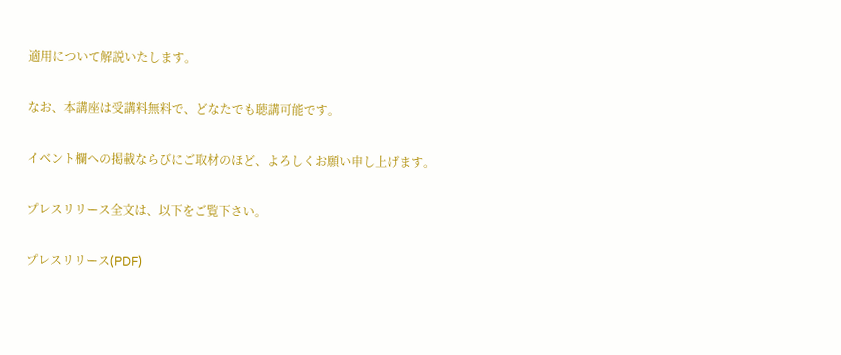適用について解説いたします。

なお、本講座は受講料無料で、どなたでも聴講可能です。

イベント欄への掲載ならびにご取材のほど、よろしくお願い申し上げます。

プレスリリース全文は、以下をご覧下さい。

プレスリリース(PDF)